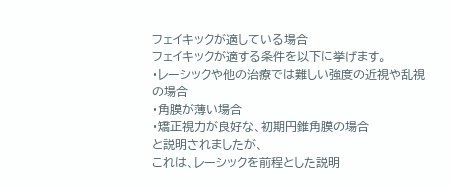フェイキックが適している場合
フェイキックが適する条件を以下に挙げます。
・レーシックや他の治療では難しい強度の近視や乱視の場合
・角膜が薄い場合
・矯正視力が良好な、初期円錐角膜の場合
と説明されましたが、
これは、レーシックを前程とした説明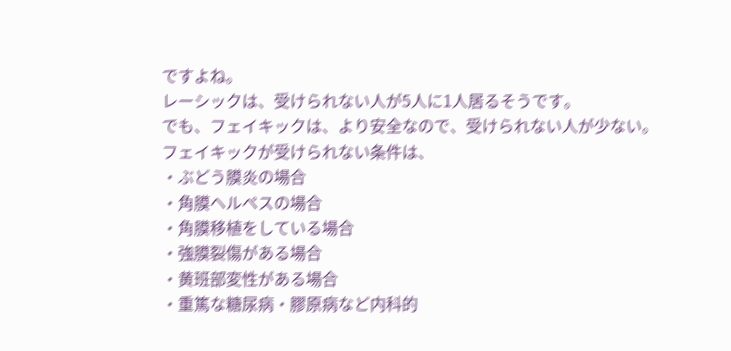ですよね。
レーシックは、受けられない人が5人に1人居るそうです。
でも、フェイキックは、より安全なので、受けられない人が少ない。
フェイキックが受けられない条件は、
・ぶどう膜炎の場合
・角膜ヘルペスの場合
・角膜移植をしている場合
・強膜裂傷がある場合
・黄班部変性がある場合
・重篤な糖尿病・膠原病など内科的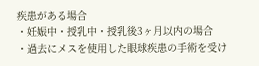疾患がある場合
・妊娠中・授乳中・授乳後3ヶ月以内の場合
・過去にメスを使用した眼球疾患の手術を受け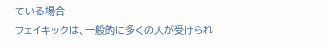ている場合
フェイキックは、一般的に多くの人が受けられ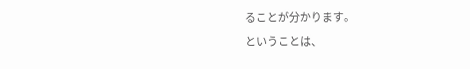ることが分かります。
ということは、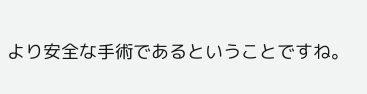より安全な手術であるということですね。